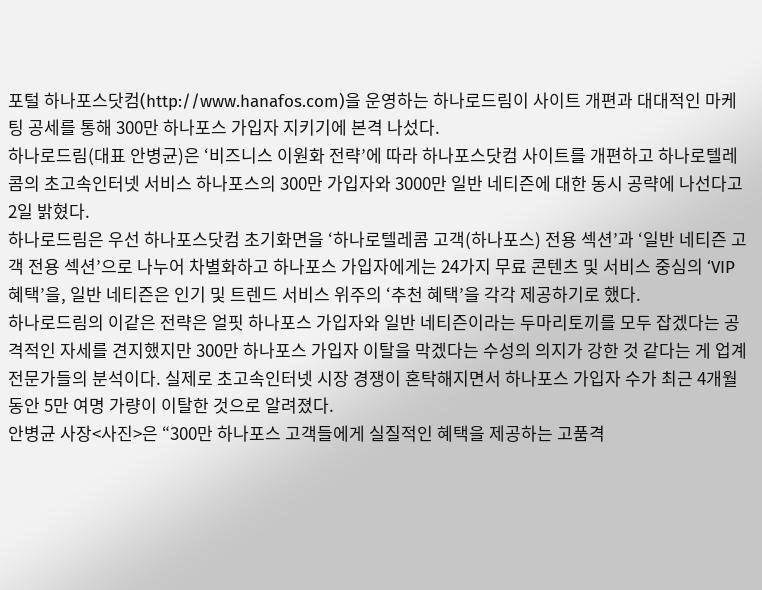포털 하나포스닷컴(http://www.hanafos.com)을 운영하는 하나로드림이 사이트 개편과 대대적인 마케팅 공세를 통해 300만 하나포스 가입자 지키기에 본격 나섰다.
하나로드림(대표 안병균)은 ‘비즈니스 이원화 전략’에 따라 하나포스닷컴 사이트를 개편하고 하나로텔레콤의 초고속인터넷 서비스 하나포스의 300만 가입자와 3000만 일반 네티즌에 대한 동시 공략에 나선다고 2일 밝혔다.
하나로드림은 우선 하나포스닷컴 초기화면을 ‘하나로텔레콤 고객(하나포스) 전용 섹션’과 ‘일반 네티즌 고객 전용 섹션’으로 나누어 차별화하고 하나포스 가입자에게는 24가지 무료 콘텐츠 및 서비스 중심의 ‘VIP 혜택’을, 일반 네티즌은 인기 및 트렌드 서비스 위주의 ‘추천 혜택’을 각각 제공하기로 했다.
하나로드림의 이같은 전략은 얼핏 하나포스 가입자와 일반 네티즌이라는 두마리토끼를 모두 잡겠다는 공격적인 자세를 견지했지만 300만 하나포스 가입자 이탈을 막겠다는 수성의 의지가 강한 것 같다는 게 업계 전문가들의 분석이다. 실제로 초고속인터넷 시장 경쟁이 혼탁해지면서 하나포스 가입자 수가 최근 4개월동안 5만 여명 가량이 이탈한 것으로 알려졌다.
안병균 사장<사진>은 “300만 하나포스 고객들에게 실질적인 혜택을 제공하는 고품격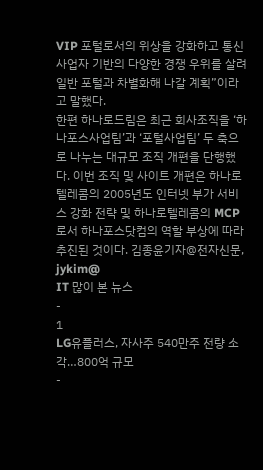VIP 포털로서의 위상을 강화하고 통신사업자 기반의 다양한 경쟁 우위를 살려 일반 포털과 차별화해 나갈 계획”이라고 말했다.
한편 하나로드림은 최근 회사조직을 ‘하나포스사업팀’과 ‘포털사업팀’ 두 축으로 나누는 대규모 조직 개편을 단행했다. 이번 조직 및 사이트 개편은 하나로텔레콤의 2005년도 인터넷 부가 서비스 강화 전략 및 하나로텔레콤의 MCP로서 하나포스닷컴의 역할 부상에 따라 추진된 것이다. 김종윤기자@전자신문, jykim@
IT 많이 본 뉴스
-
1
LG유플러스, 자사주 540만주 전량 소각…800억 규모
-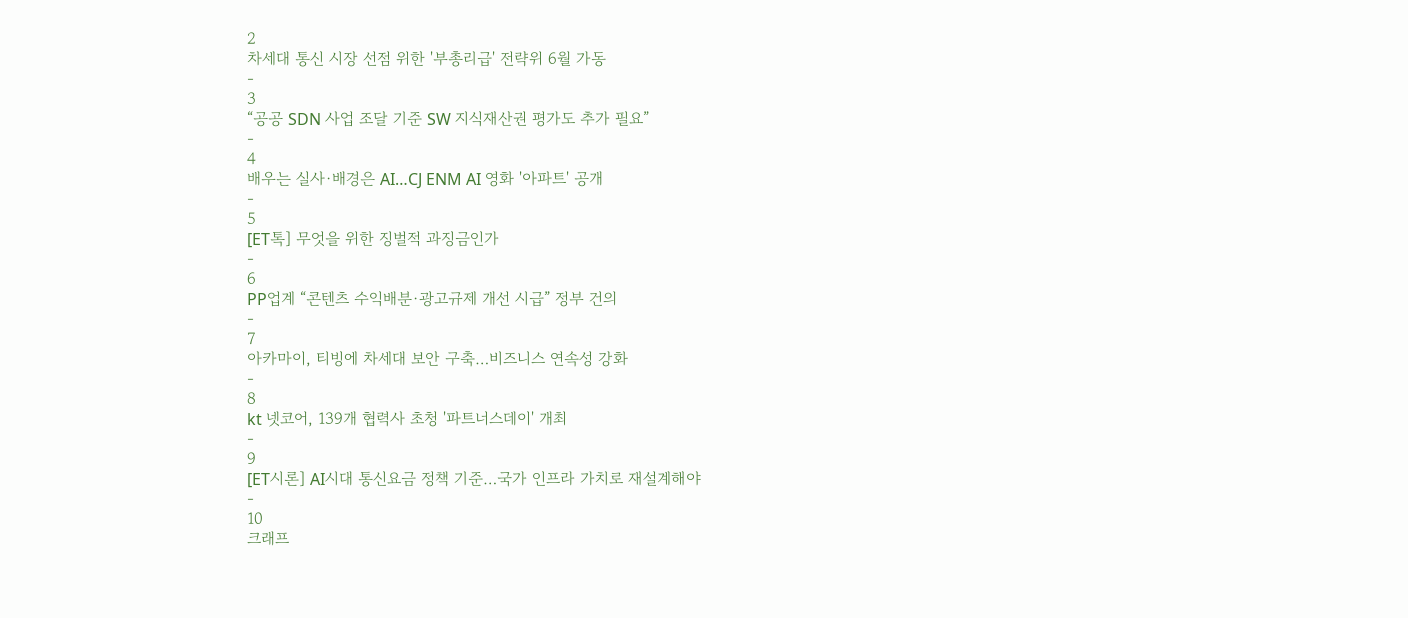2
차세대 통신 시장 선점 위한 '부총리급' 전략위 6월 가동
-
3
“공공 SDN 사업 조달 기준 SW 지식재산권 평가도 추가 필요”
-
4
배우는 실사·배경은 AI…CJ ENM AI 영화 '아파트' 공개
-
5
[ET톡] 무엇을 위한 징벌적 과징금인가
-
6
PP업계 “콘텐츠 수익배분·광고규제 개선 시급” 정부 건의
-
7
아카마이, 티빙에 차세대 보안 구축…비즈니스 연속성 강화
-
8
kt 넷코어, 139개 협력사 초청 '파트너스데이' 개최
-
9
[ET시론] AI시대 통신요금 정책 기준…국가 인프라 가치로 재설계해야
-
10
크래프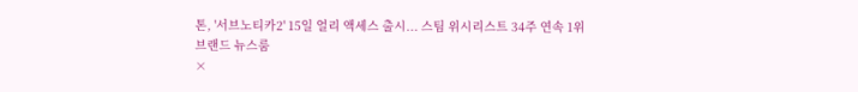톤, '서브노티카2' 15일 얼리 액세스 출시... 스팀 위시리스트 34주 연속 1위
브랜드 뉴스룸
×